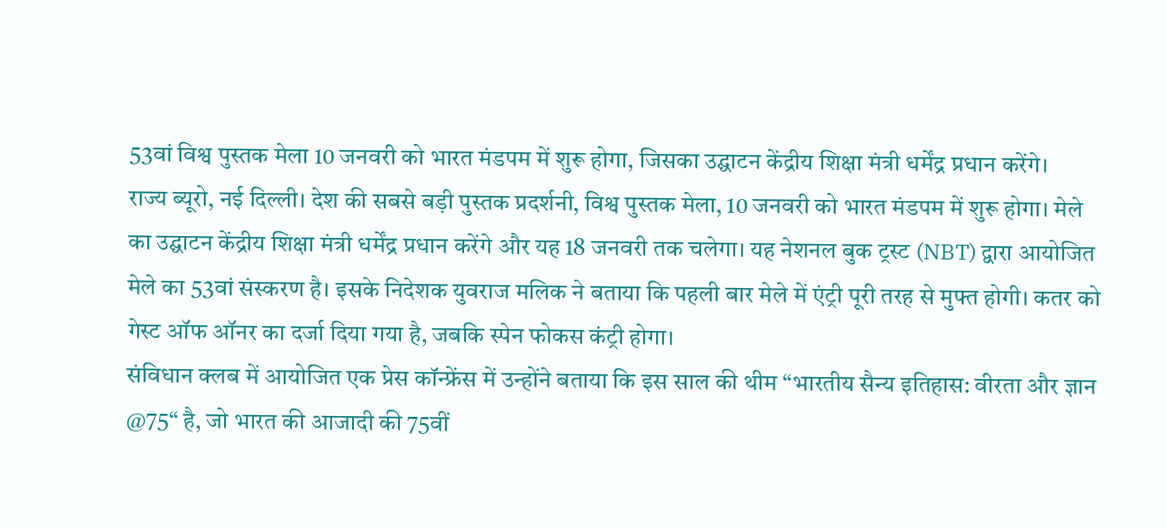53वां विश्व पुस्तक मेला 10 जनवरी को भारत मंडपम में शुरू होगा, जिसका उद्घाटन केंद्रीय शिक्षा मंत्री धर्मेंद्र प्रधान करेंगे।
राज्य ब्यूरो, नई दिल्ली। देश की सबसे बड़ी पुस्तक प्रदर्शनी, विश्व पुस्तक मेला, 10 जनवरी को भारत मंडपम में शुरू होगा। मेले का उद्घाटन केंद्रीय शिक्षा मंत्री धर्मेंद्र प्रधान करेंगे और यह 18 जनवरी तक चलेगा। यह नेशनल बुक ट्रस्ट (NBT) द्वारा आयोजित मेले का 53वां संस्करण है। इसके निदेशक युवराज मलिक ने बताया कि पहली बार मेले में एंट्री पूरी तरह से मुफ्त होगी। कतर को गेस्ट ऑफ ऑनर का दर्जा दिया गया है, जबकि स्पेन फोकस कंट्री होगा।
संविधान क्लब में आयोजित एक प्रेस कॉन्फ्रेंस में उन्होंने बताया कि इस साल की थीम “भारतीय सैन्य इतिहास: वीरता और ज्ञान @75“ है, जो भारत की आजादी की 75वीं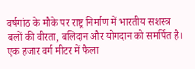वर्षगांठ के मौके पर राष्ट्र निर्माण में भारतीय सशस्त्र बलों की वीरता, बलिदान और योगदान को समर्पित है। एक हजार वर्ग मीटर में फैला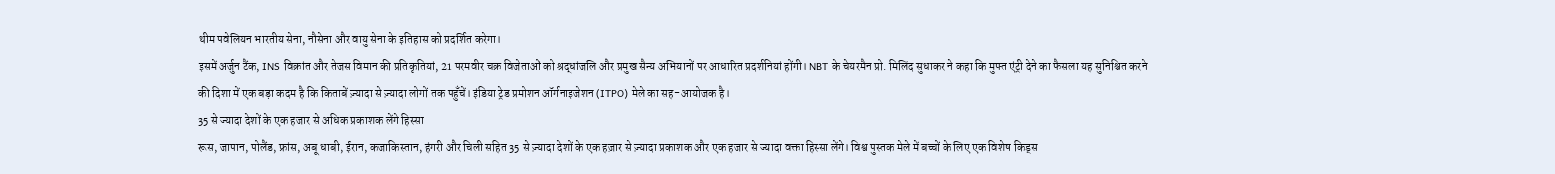थीम पवेलियन भारतीय सेना, नौसेना और वायु सेना के इतिहास को प्रदर्शित करेगा।
इसमें अर्जुन टैंक, INS विक्रांत और तेजस विमान की प्रतिकृतियां, 21 परमवीर चक्र विजेताओं को श्रद्धांजलि और प्रमुख सैन्य अभियानों पर आधारित प्रदर्शनियां होंगी। NBT के चेयरमैन प्रो. मिलिंद सुधाकर ने कहा कि मुफ्त एंट्री देने का फैसला यह सुनिश्चित करने की दिशा में एक बड़ा कदम है कि किताबें ज़्यादा से ज़्यादा लोगों तक पहुँचें। इंडिया ट्रेड प्रमोशन ऑर्गनाइजेशन (ITPO) मेले का सह-आयोजक है।
35 से ज्यादा देशों के एक हजार से अधिक प्रकाशक लेंगे हिस्सा
रूस, जापान, पोलैंड, फ्रांस, अबू धाबी, ईरान, कजाकिस्तान, हंगरी और चिली सहित 35 से ज़्यादा देशों के एक हज़ार से ज़्यादा प्रकाशक और एक हजार से ज्यादा वक्ता हिस्सा लेंगे। विश्व पुस्तक मेले में बच्चों के लिए एक विशेष किड्स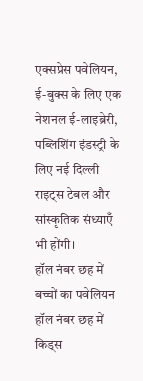एक्सप्रेस पवेलियन, ई-बुक्स के लिए एक नेशनल ई-लाइब्रेरी, पब्लिशिंग इंडस्ट्री के लिए नई दिल्ली राइट्स टेबल और सांस्कृतिक संध्याएँ भी होंगी।
हॉल नंबर छह में बच्चों का पवेलियन
हॉल नंबर छह में किड्स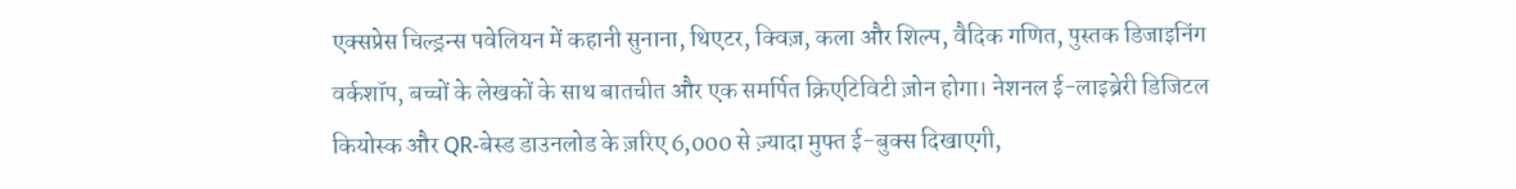एक्सप्रेस चिल्ड्रन्स पवेलियन में कहानी सुनाना, थिएटर, क्विज़, कला और शिल्प, वैदिक गणित, पुस्तक डिजाइनिंग वर्कशॉप, बच्चों के लेखकों के साथ बातचीत और एक समर्पित क्रिएटिविटी ज़ोन होगा। नेशनल ई-लाइब्रेरी डिजिटल कियोस्क और QR-बेस्ड डाउनलोड के ज़रिए 6,000 से ज़्यादा मुफ्त ई-बुक्स दिखाएगी,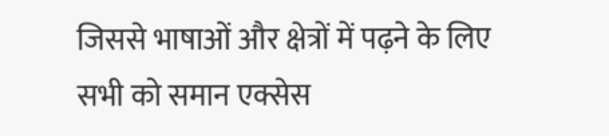जिससे भाषाओं और क्षेत्रों में पढ़ने के लिए सभी को समान एक्सेस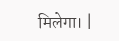मिलेगा। |